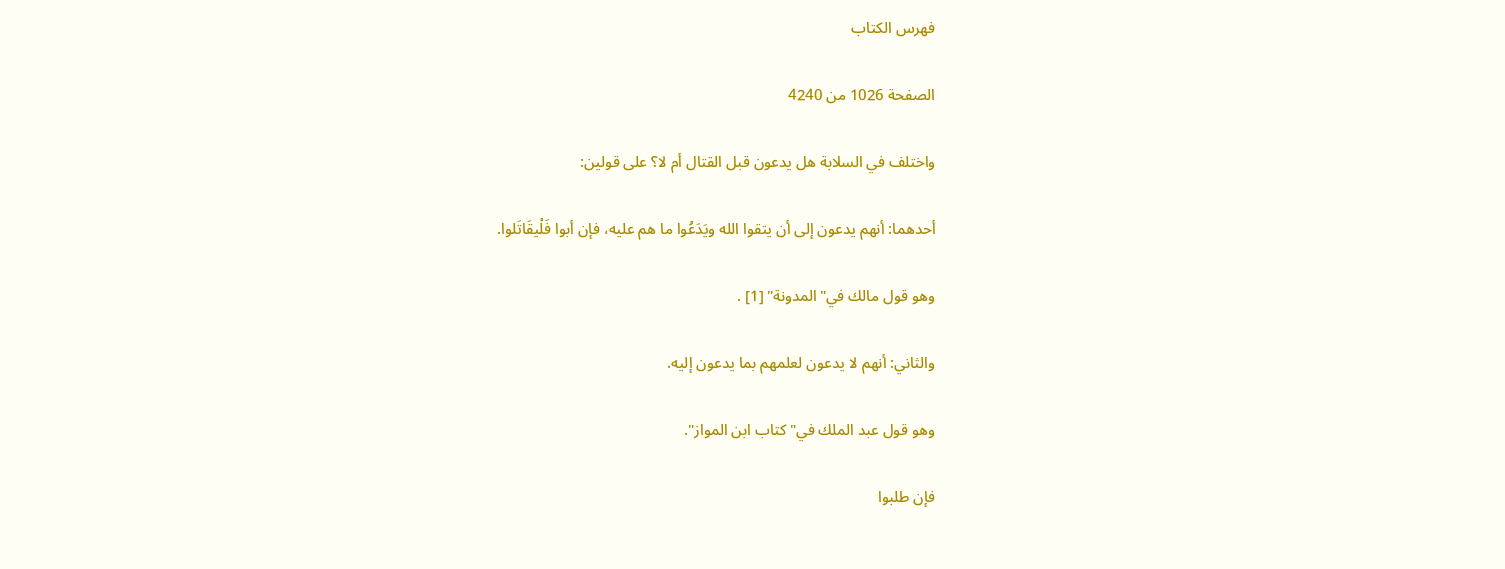فهرس الكتاب

الصفحة 1026 من 4240

واختلف في السلابة هل يدعون قبل القتال أم لا؟ على قولين:

أحدهما: أنهم يدعون إلى أن يتقوا الله ويَدَعُوا ما هم عليه، فإن أبوا فَلْيقَاتَلوا.

وهو قول مالك في"المدونة" [1] .

والثاني: أنهم لا يدعون لعلمهم بما يدعون إليه.

وهو قول عبد الملك في"كتاب ابن المواز".

فإن طلبوا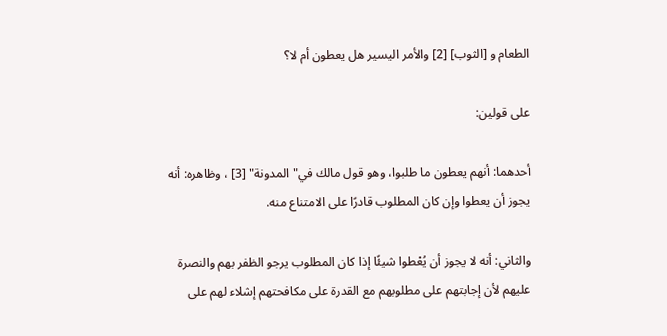الطعام و [الثوب] [2] والأمر اليسير هل يعطون أم لا؟

على قولين:

أحدهما: أنهم يعطون ما طلبوا، وهو قول مالك في"المدونة" [3] ، وظاهره: أنه يجوز أن يعطوا وإن كان المطلوب قادرًا على الامتناع منه.

والثاني: أنه لا يجوز أن يُعْطوا شيئًا إذا كان المطلوب يرجو الظفر بهم والنصرة عليهم لأن إجابتهم على مطلوبهم مع القدرة على مكافحتهم إشلاء لهم على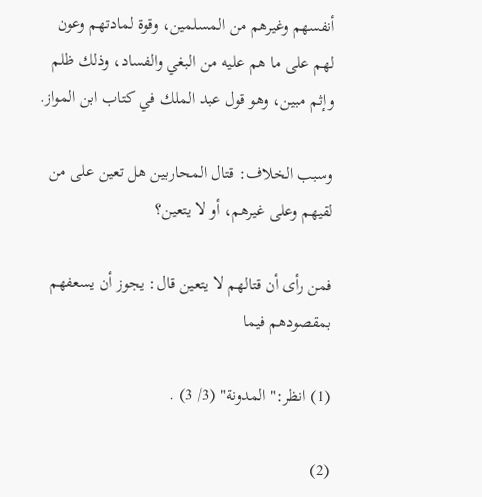أنفسهم وغيرهم من المسلمين، وقوة لمادتهم وعون لهم على ما هم عليه من البغي والفساد، وذلك ظلم وإثم مبين، وهو قول عبد الملك في كتاب ابن المواز.

وسبب الخلاف: قتال المحاربين هل تعين على من لقيهم وعلى غيرهم، أو لا يتعين؟

فمن رأى أن قتالهم لا يتعين قال: يجوز أن يسعفهم بمقصودهم فيما

(1) انظر:"المدونة" (3/ 3) .

(2)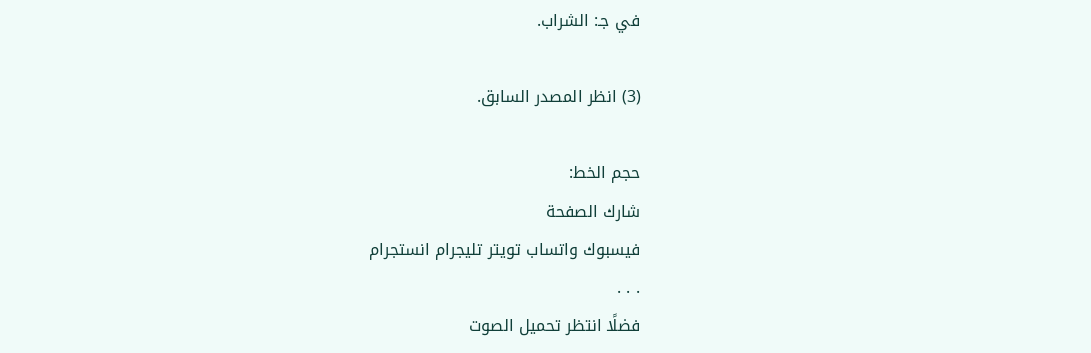في جـ: الشراب.

(3) انظر المصدر السابق.

حجم الخط:
شارك الصفحة
فيسبوك واتساب تويتر تليجرام انستجرام
. . .
فضلًا انتظر تحميل الصوت